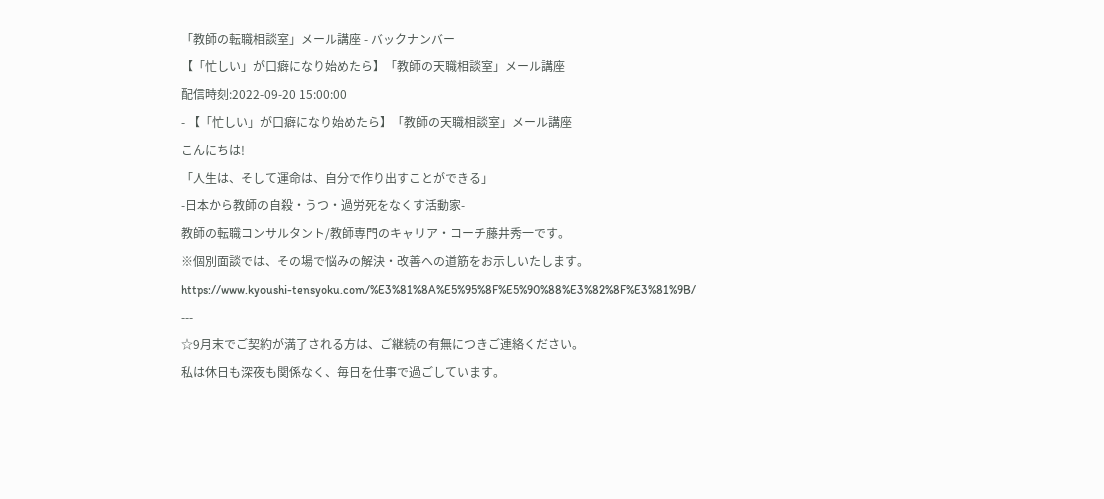「教師の転職相談室」メール講座 - バックナンバー
【「忙しい」が口癖になり始めたら】「教師の天職相談室」メール講座
配信時刻:2022-09-20 15:00:00
- 【「忙しい」が口癖になり始めたら】「教師の天職相談室」メール講座
こんにちは!
「人生は、そして運命は、自分で作り出すことができる」
-日本から教師の自殺・うつ・過労死をなくす活動家-
教師の転職コンサルタント/教師専門のキャリア・コーチ藤井秀一です。
※個別面談では、その場で悩みの解決・改善への道筋をお示しいたします。
https://www.kyoushi-tensyoku.com/%E3%81%8A%E5%95%8F%E5%90%88%E3%82%8F%E3%81%9B/
---
☆9月末でご契約が満了される方は、ご継続の有無につきご連絡ください。
私は休日も深夜も関係なく、毎日を仕事で過ごしています。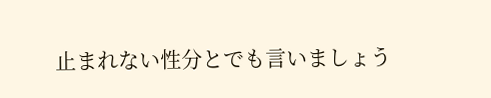止まれない性分とでも言いましょう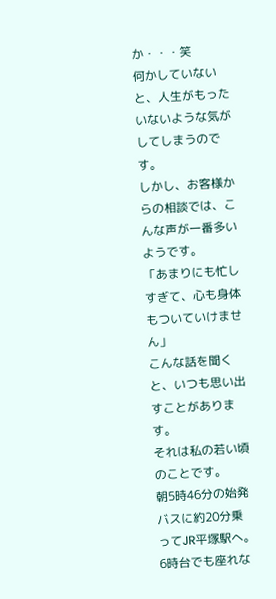か・・・笑
何かしていないと、人生がもったいないような気がしてしまうのです。
しかし、お客様からの相談では、こんな声が一番多いようです。
「あまりにも忙しすぎて、心も身体もついていけません」
こんな話を聞くと、いつも思い出すことがあります。
それは私の若い頃のことです。
朝5時46分の始発バスに約20分乗ってJR平塚駅へ。
6時台でも座れな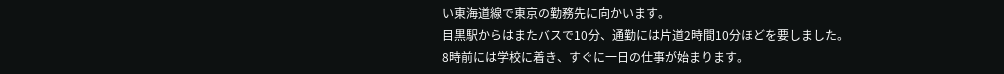い東海道線で東京の勤務先に向かいます。
目黒駅からはまたバスで10分、通勤には片道2時間10分ほどを要しました。
8時前には学校に着き、すぐに一日の仕事が始まります。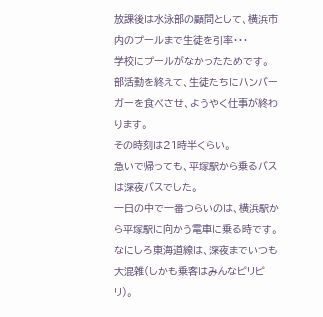放課後は水泳部の顧問として、横浜市内のプールまで生徒を引率・・・
学校にプールがなかったためです。
部活動を終えて、生徒たちにハンバーガーを食べさせ、ようやく仕事が終わります。
その時刻は21時半くらい。
急いで帰っても、平塚駅から乗るバスは深夜バスでした。
一日の中で一番つらいのは、横浜駅から平塚駅に向かう電車に乗る時です。
なにしろ東海道線は、深夜までいつも大混雑(しかも乗客はみんなピリピリ)。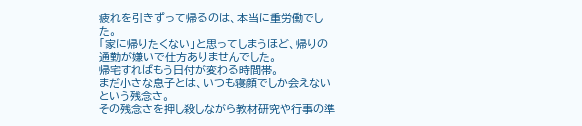疲れを引きずって帰るのは、本当に重労働でした。
「家に帰りたくない」と思ってしまうほど、帰りの通勤が嫌いで仕方ありませんでした。
帰宅すればもう日付が変わる時間帯。
まだ小さな息子とは、いつも寝顔でしか会えないという残念さ。
その残念さを押し殺しながら教材研究や行事の準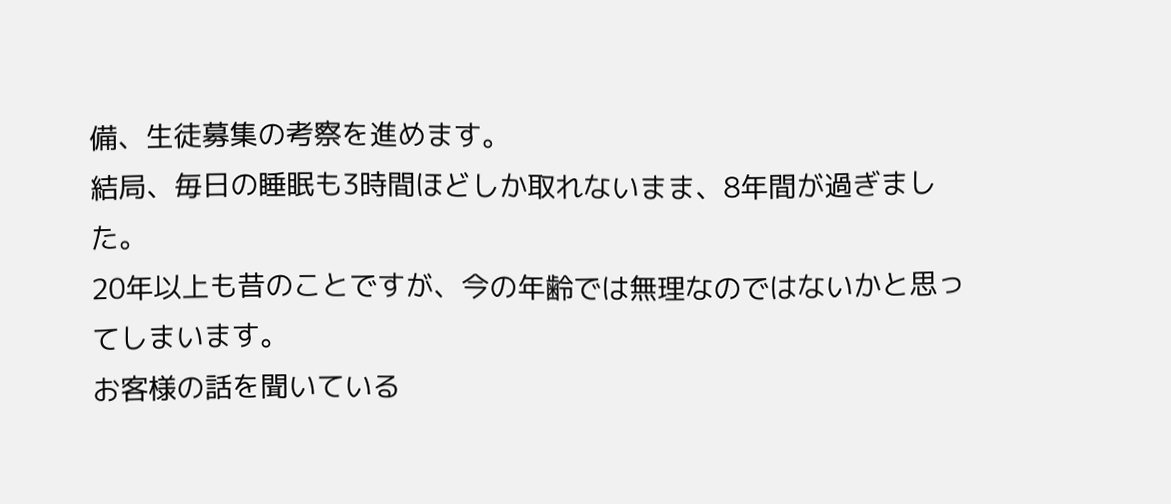備、生徒募集の考察を進めます。
結局、毎日の睡眠も3時間ほどしか取れないまま、8年間が過ぎました。
20年以上も昔のことですが、今の年齢では無理なのではないかと思ってしまいます。
お客様の話を聞いている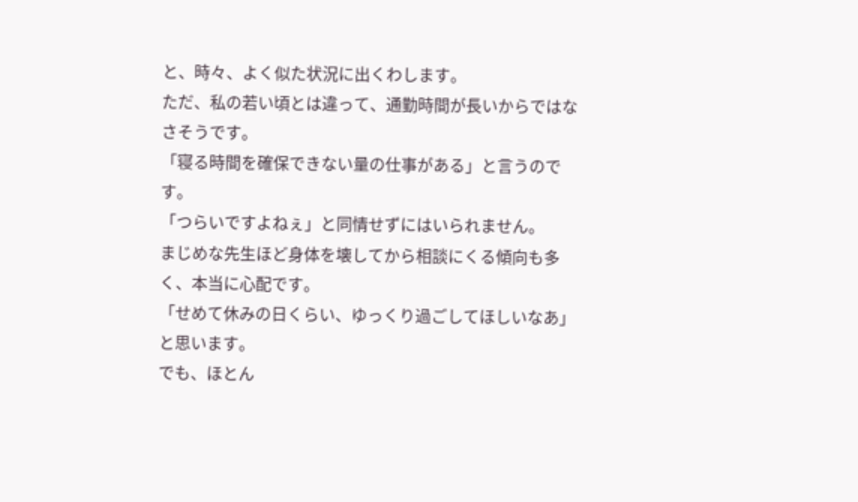と、時々、よく似た状況に出くわします。
ただ、私の若い頃とは違って、通勤時間が長いからではなさそうです。
「寝る時間を確保できない量の仕事がある」と言うのです。
「つらいですよねぇ」と同情せずにはいられません。
まじめな先生ほど身体を壊してから相談にくる傾向も多く、本当に心配です。
「せめて休みの日くらい、ゆっくり過ごしてほしいなあ」と思います。
でも、ほとん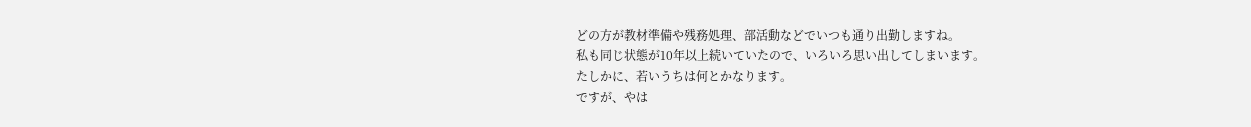どの方が教材準備や残務処理、部活動などでいつも通り出勤しますね。
私も同じ状態が10年以上続いていたので、いろいろ思い出してしまいます。
たしかに、若いうちは何とかなります。
ですが、やは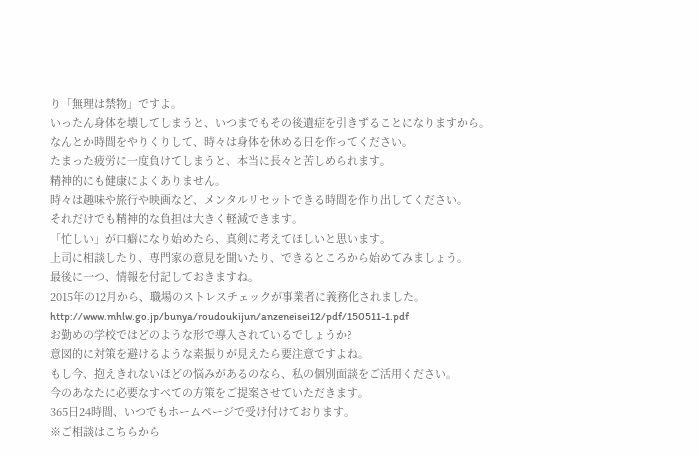り「無理は禁物」ですよ。
いったん身体を壊してしまうと、いつまでもその後遺症を引きずることになりますから。
なんとか時間をやりくりして、時々は身体を休める日を作ってください。
たまった疲労に一度負けてしまうと、本当に長々と苦しめられます。
精神的にも健康によくありません。
時々は趣味や旅行や映画など、メンタルリセットできる時間を作り出してください。
それだけでも精神的な負担は大きく軽減できます。
「忙しい」が口癖になり始めたら、真剣に考えてほしいと思います。
上司に相談したり、専門家の意見を聞いたり、できるところから始めてみましょう。
最後に一つ、情報を付記しておきますね。
2015年の12月から、職場のストレスチェックが事業者に義務化されました。
http://www.mhlw.go.jp/bunya/roudoukijun/anzeneisei12/pdf/150511-1.pdf
お勤めの学校ではどのような形で導入されているでしょうか?
意図的に対策を避けるような素振りが見えたら要注意ですよね。
もし今、抱えきれないほどの悩みがあるのなら、私の個別面談をご活用ください。
今のあなたに必要なすべての方策をご提案させていただきます。
365日24時間、いつでもホームページで受け付けております。
※ご相談はこちらから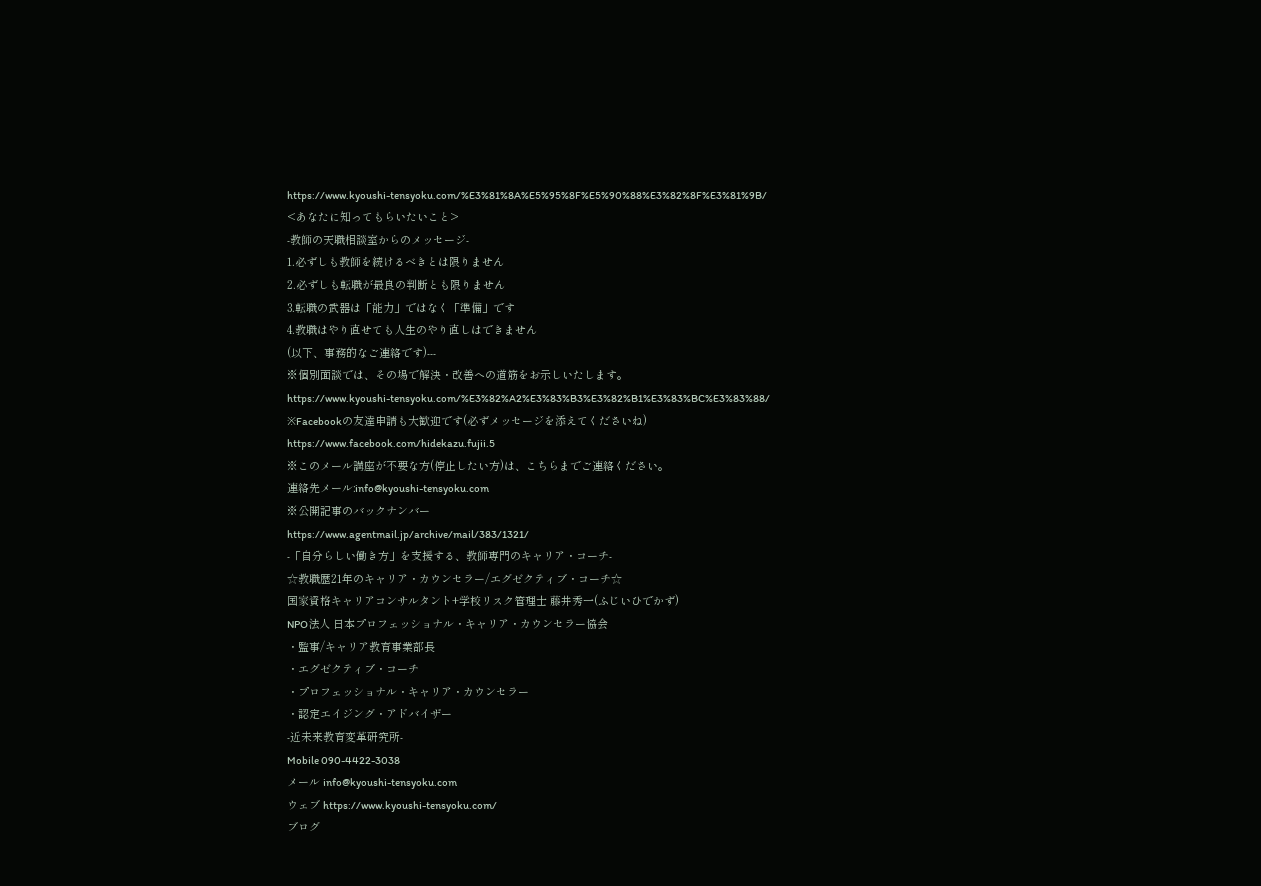https://www.kyoushi-tensyoku.com/%E3%81%8A%E5%95%8F%E5%90%88%E3%82%8F%E3%81%9B/
<あなたに知ってもらいたいこと>
-教師の天職相談室からのメッセージ-
1.必ずしも教師を続けるべきとは限りません
2.必ずしも転職が最良の判断とも限りません
3.転職の武器は「能力」ではなく「準備」です
4.教職はやり直せても人生のやり直しはできません
(以下、事務的なご連絡です)---
※個別面談では、その場で解決・改善への道筋をお示しいたします。
https://www.kyoushi-tensyoku.com/%E3%82%A2%E3%83%B3%E3%82%B1%E3%83%BC%E3%83%88/
※Facebookの友達申請も大歓迎です(必ずメッセージを添えてくださいね)
https://www.facebook.com/hidekazu.fujii.5
※このメール講座が不要な方(停止したい方)は、こちらまでご連絡ください。
連絡先メール:info@kyoushi-tensyoku.com
※公開記事のバックナンバー
https://www.agentmail.jp/archive/mail/383/1321/
-「自分らしい働き方」を支援する、教師専門のキャリア・コーチ-
☆教職歴21年のキャリア・カウンセラー/エグゼクティブ・コーチ☆
国家資格キャリアコンサルタント+学校リスク管理士 藤井秀一(ふじいひでかず)
NPO法人 日本プロフェッショナル・キャリア・カウンセラー協会
・監事/キャリア教育事業部長
・エグゼクティブ・コーチ
・プロフェッショナル・キャリア・カウンセラー
・認定エイジング・アドバイザー
-近未来教育変革研究所-
Mobile 090-4422-3038
メール info@kyoushi-tensyoku.com
ウェブ https://www.kyoushi-tensyoku.com/
ブログ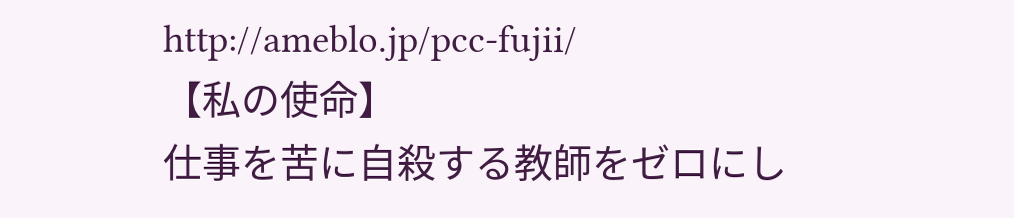http://ameblo.jp/pcc-fujii/
【私の使命】
仕事を苦に自殺する教師をゼロにし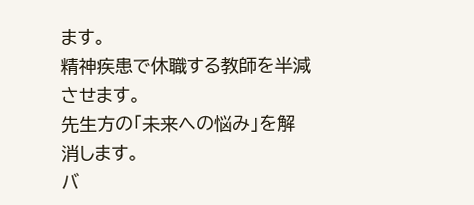ます。
精神疾患で休職する教師を半減させます。
先生方の「未来への悩み」を解消します。
バ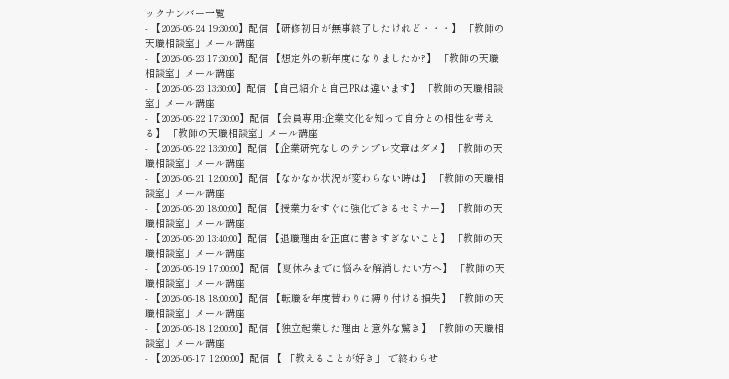ックナンバー一覧
- 【2026-06-24 19:30:00】配信 【研修初日が無事終了したけれど・・・】 「教師の天職相談室」メール講座
- 【2026-06-23 17:30:00】配信 【想定外の新年度になりましたか?】 「教師の天職相談室」メール講座
- 【2026-06-23 13:30:00】配信 【自己紹介と自己PRは違います】 「教師の天職相談室」メール講座
- 【2026-06-22 17:30:00】配信 【会員専用:企業文化を知って自分との相性を考える】 「教師の天職相談室」メール講座
- 【2026-06-22 13:30:00】配信 【企業研究なしのテンプレ文章はダメ】 「教師の天職相談室」メール講座
- 【2026-06-21 12:00:00】配信 【なかなか状況が変わらない時は】 「教師の天職相談室」メール講座
- 【2026-06-20 18:00:00】配信 【授業力をすぐに強化できるセミナー】 「教師の天職相談室」メール講座
- 【2026-06-20 13:40:00】配信 【退職理由を正直に書きすぎないこと】 「教師の天職相談室」メール講座
- 【2026-06-19 17:00:00】配信 【夏休みまでに悩みを解消したい方へ】 「教師の天職相談室」メール講座
- 【2026-06-18 18:00:00】配信 【転職を年度替わりに縛り付ける損失】 「教師の天職相談室」メール講座
- 【2026-06-18 12:00:00】配信 【独立起業した理由と意外な驚き】 「教師の天職相談室」メール講座
- 【2026-06-17 12:00:00】配信 【 「教えることが好き」 で終わらせ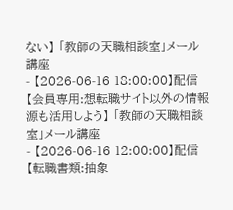ない】 「教師の天職相談室」メール講座
- 【2026-06-16 18:00:00】配信 【会員専用:想転職サイト以外の情報源も活用しよう】 「教師の天職相談室」メール講座
- 【2026-06-16 12:00:00】配信 【転職書類:抽象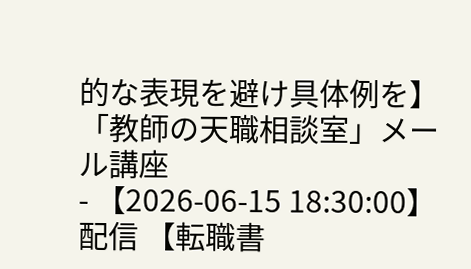的な表現を避け具体例を】 「教師の天職相談室」メール講座
- 【2026-06-15 18:30:00】配信 【転職書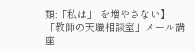類:「私は」 を増やさない】 「教師の天職相談室」メール講座